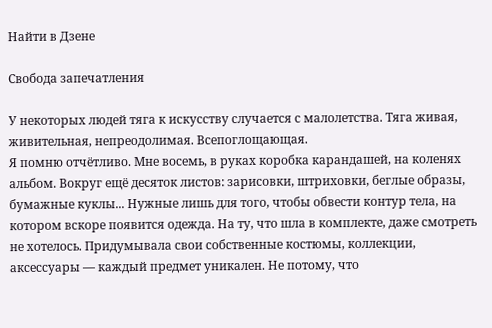Найти в Дзене

Свобода запечатления

У некоторых людей тяга к искусству случается с малолетства. Тяга живая, живительная, непреодолимая. Всепоглощающая.
Я помню отчётливо. Мне восемь, в руках коробка карандашей, на коленях альбом. Вокруг ещё десяток листов: зарисовки, штриховки, беглые образы, бумажные куклы... Нужные лишь для того, чтобы обвести контур тела, на котором вскоре появится одежда. На ту, что шла в комплекте, даже смотреть не хотелось. Придумывала свои собственные костюмы, коллекции, аксессуары — каждый предмет уникален. Не потому, что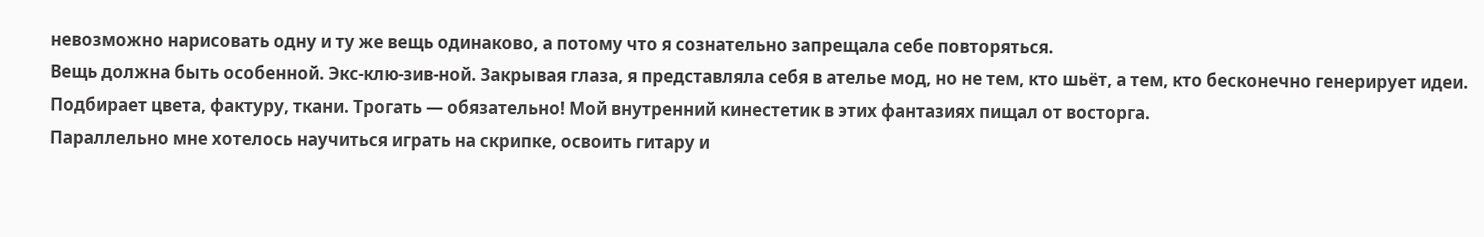невозможно нарисовать одну и ту же вещь одинаково, а потому что я сознательно запрещала себе повторяться.
Вещь должна быть особенной. Экс-клю-зив-ной. Закрывая глаза, я представляла себя в ателье мод, но не тем, кто шьёт, а тем, кто бесконечно генерирует идеи. Подбирает цвета, фактуру, ткани. Трогать — обязательно! Мой внутренний кинестетик в этих фантазиях пищал от восторга.
Параллельно мне хотелось научиться играть на скрипке, освоить гитару и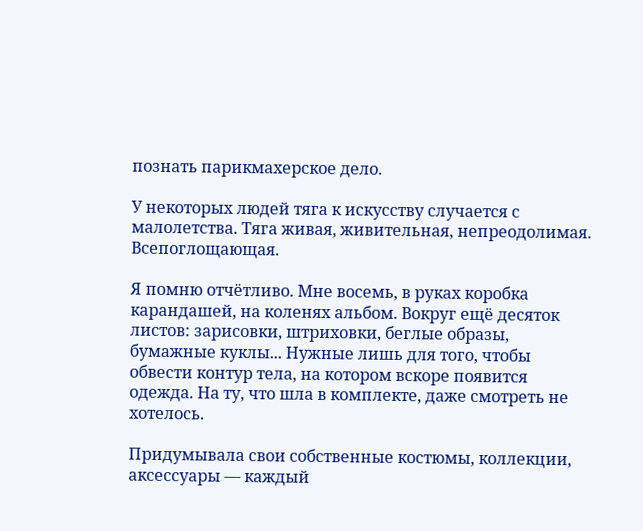познать парикмахерское дело.

У некоторых людей тяга к искусству случается с малолетства. Тяга живая, живительная, непреодолимая. Всепоглощающая.

Я помню отчётливо. Мне восемь, в руках коробка карандашей, на коленях альбом. Вокруг ещё десяток листов: зарисовки, штриховки, беглые образы, бумажные куклы... Нужные лишь для того, чтобы обвести контур тела, на котором вскоре появится одежда. На ту, что шла в комплекте, даже смотреть не хотелось.

Придумывала свои собственные костюмы, коллекции, аксессуары — каждый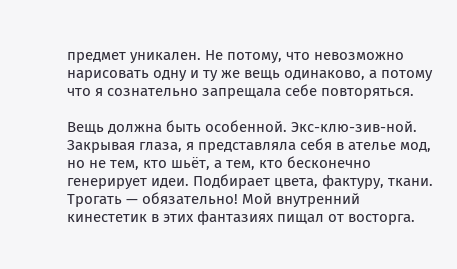предмет уникален. Не потому, что невозможно нарисовать одну и ту же вещь одинаково, а потому что я сознательно запрещала себе повторяться.

Вещь должна быть особенной. Экс-клю-зив-ной. Закрывая глаза, я представляла себя в ателье мод, но не тем, кто шьёт, а тем, кто бесконечно генерирует идеи. Подбирает цвета, фактуру, ткани. Трогать — обязательно! Мой внутренний кинестетик в этих фантазиях пищал от восторга.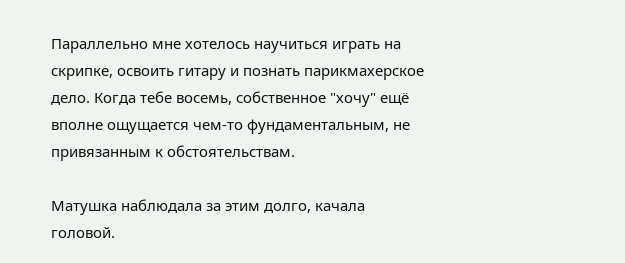Параллельно мне хотелось научиться играть на скрипке, освоить гитару и познать парикмахерское дело. Когда тебе восемь, собственное "хочу" ещё вполне ощущается чем-то фундаментальным, не привязанным к обстоятельствам.

Матушка наблюдала за этим долго, качала головой.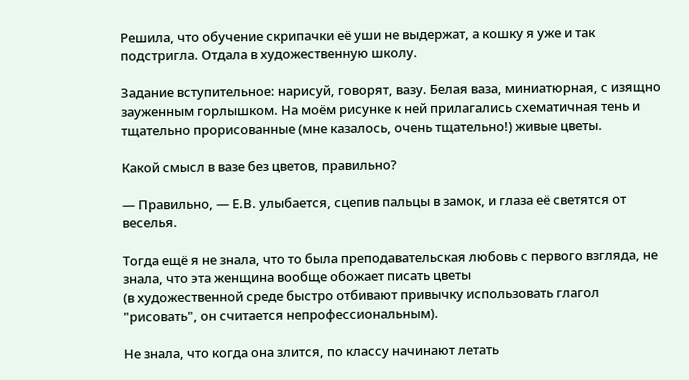Решила, что обучение скрипачки её уши не выдержат, а кошку я уже и так подстригла. Отдала в художественную школу.

Задание вступительное: нарисуй, говорят, вазу. Белая ваза, миниатюрная, с изящно зауженным горлышком. На моём рисунке к ней прилагались схематичная тень и тщательно прорисованные (мне казалось, очень тщательно!) живые цветы.

Какой смысл в вазе без цветов, правильно?

— Правильно, — Е.В. улыбается, сцепив пальцы в замок, и глаза её светятся от веселья.

Тогда ещё я не знала, что то была преподавательская любовь с первого взгляда, не знала, что эта женщина вообще обожает писать цветы
(в художественной среде быстро отбивают привычку использовать глагол "рисовать", он считается непрофессиональным).

Не знала, что когда она злится, по классу начинают летать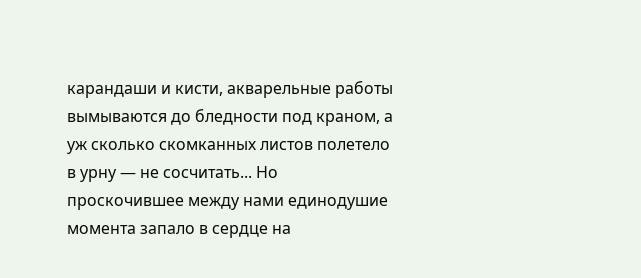карандаши и кисти, акварельные работы вымываются до бледности под краном, а уж сколько скомканных листов полетело в урну — не сосчитать... Но проскочившее между нами единодушие момента запало в сердце на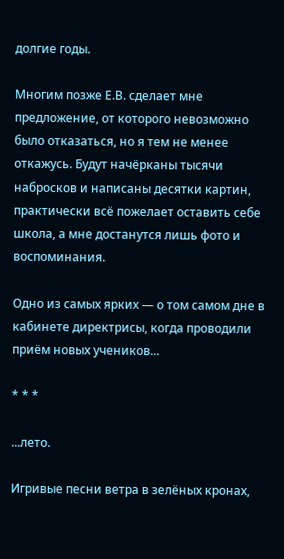долгие годы.

Многим позже Е.В. сделает мне предложение, от которого невозможно было отказаться, но я тем не менее откажусь. Будут начёрканы тысячи набросков и написаны десятки картин, практически всё пожелает оставить себе школа, а мне достанутся лишь фото и воспоминания.

Одно из самых ярких — о том самом дне в кабинете директрисы, когда проводили приём новых учеников...

* * *

...лето.

Игривые песни ветра в зелёных кронах,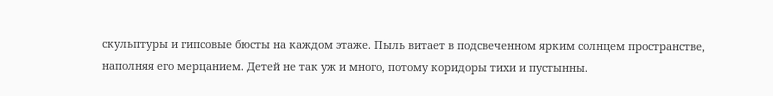скульптуры и гипсовые бюсты на каждом этаже. Пыль витает в подсвеченном ярким солнцем пространстве, наполняя его мерцанием. Детей не так уж и много, потому коридоры тихи и пустынны.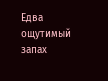Едва ощутимый запах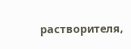растворителя,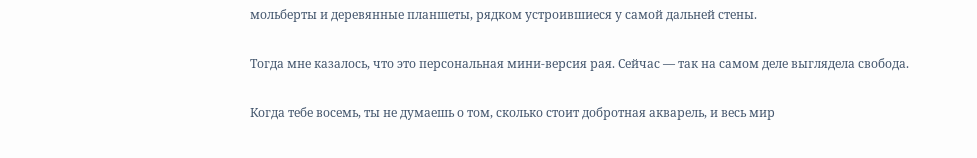мольберты и деревянные планшеты, рядком устроившиеся у самой дальней стены.

Тогда мне казалось, что это персональная мини-версия рая. Сейчас — так на самом деле выглядела свобода.

Когда тебе восемь, ты не думаешь о том, сколько стоит добротная акварель, и весь мир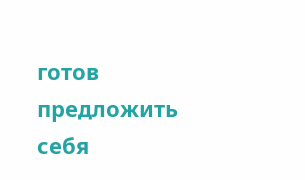готов предложить себя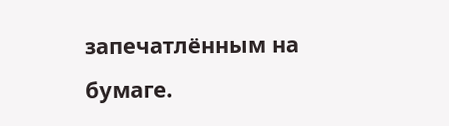запечатлённым на бумаге.